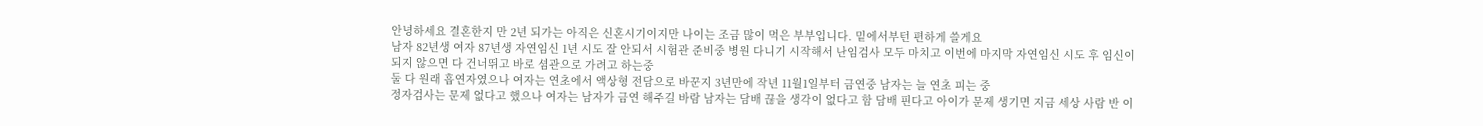안녕하세요 결혼한지 만 2년 되가는 아직은 신혼시기이지만 나이는 조금 많이 먹은 부부입니다. 밑에서부턴 편하게 쓸게요
남자 82년생 여자 87년생 자연임신 1년 시도 잘 안되서 시험관 준비중 병원 다니기 시작해서 난임검사 모두 마치고 이번에 마지막 자연임신 시도 후 임신이 되지 않으면 다 건너뛰고 바로 셤관으로 가려고 하는중
둘 다 원래 흡연자였으나 여자는 연초에서 액상형 전담으로 바꾼지 3년만에 작년 11월1일부터 금연중 남자는 늘 연초 피는 중
정자검사는 문제 없다고 했으나 여자는 남자가 금연 해주길 바람 남자는 담배 끊을 생각이 없다고 함 담배 핀다고 아이가 문제 생기면 지금 세상 사람 반 이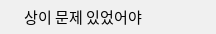상이 문제 있었어야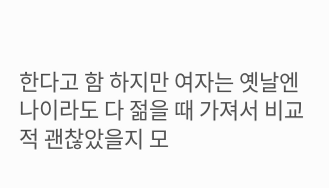한다고 함 하지만 여자는 옛날엔 나이라도 다 젊을 때 가져서 비교적 괜찮았을지 모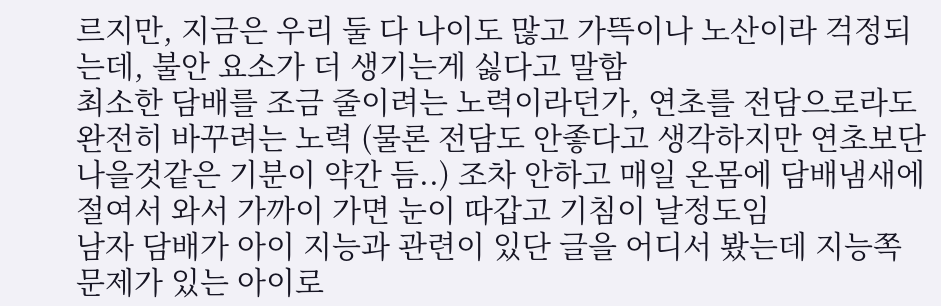르지만, 지금은 우리 둘 다 나이도 많고 가뜩이나 노산이라 걱정되는데, 불안 요소가 더 생기는게 싫다고 말함
최소한 담배를 조금 줄이려는 노력이라던가, 연초를 전담으로라도 완전히 바꾸려는 노력 (물론 전담도 안좋다고 생각하지만 연초보단 나을것같은 기분이 약간 듬..) 조차 안하고 매일 온몸에 담배냄새에 절여서 와서 가까이 가면 눈이 따갑고 기침이 날정도임
남자 담배가 아이 지능과 관련이 있단 글을 어디서 봤는데 지능쪽 문제가 있는 아이로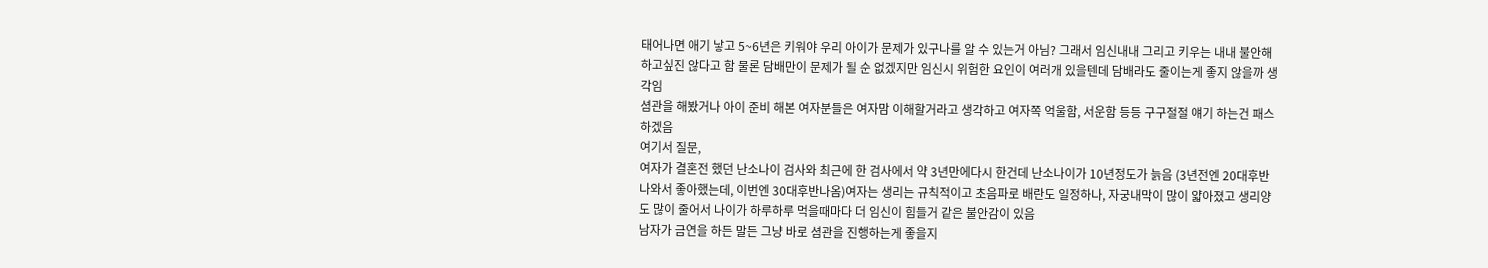태어나면 애기 낳고 5~6년은 키워야 우리 아이가 문제가 있구나를 알 수 있는거 아님? 그래서 임신내내 그리고 키우는 내내 불안해하고싶진 않다고 함 물론 담배만이 문제가 될 순 없겠지만 임신시 위험한 요인이 여러개 있을텐데 담배라도 줄이는게 좋지 않을까 생각임
셤관을 해봤거나 아이 준비 해본 여자분들은 여자맘 이해할거라고 생각하고 여자쪽 억울함, 서운함 등등 구구절절 얘기 하는건 패스하겠음
여기서 질문,
여자가 결혼전 했던 난소나이 검사와 최근에 한 검사에서 약 3년만에다시 한건데 난소나이가 10년정도가 늙음 (3년전엔 20대후반나와서 좋아했는데, 이번엔 30대후반나옴)여자는 생리는 규칙적이고 초음파로 배란도 일정하나, 자궁내막이 많이 얇아졌고 생리양도 많이 줄어서 나이가 하루하루 먹을때마다 더 임신이 힘들거 같은 불안감이 있음
남자가 금연을 하든 말든 그냥 바로 셤관을 진행하는게 좋을지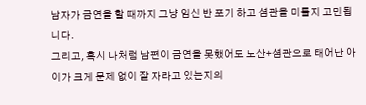남자가 금연을 할 때까지 그냥 임신 반 포기 하고 셤관을 미룰지 고민됩니다.
그리고, 혹시 나처럼 남편이 금연을 못했어도 노산+셤관으로 태어난 아이가 크게 문제 없이 잘 자라고 있는지의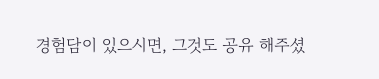경험담이 있으시면, 그것도 공유 해주셨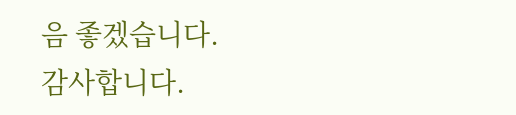음 좋겠습니다.
감사합니다.